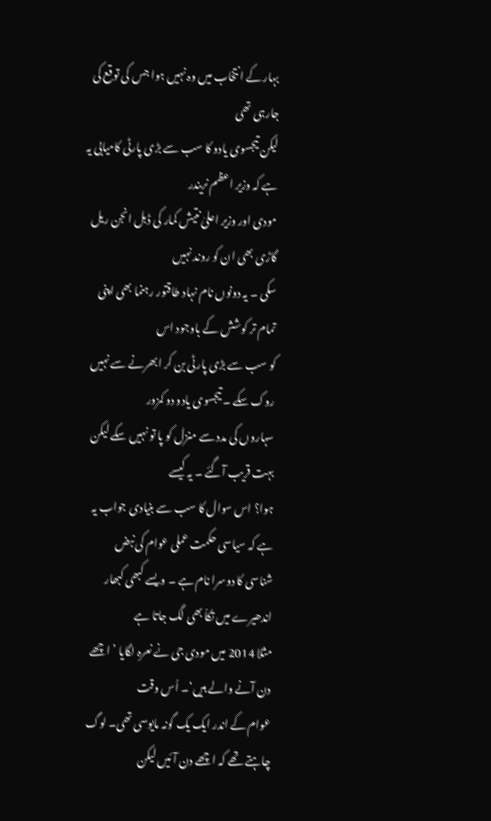بہار کے انتخاب میں وہ نہیں ہوا جس کی توقع کی جارہی تھی
لیکن تیجسوی یادو کا سب سے بڑی پارٹی کامیابی یہ ہے کہ وزیر اعظم نریندر
مودی اور وزیر اعلیٰ نتیش کمار کی ڈبل انجن ریل گاڑی بھی ان کو روند نہیں
سکی ۔ یہ دونوں نام نہاد طاقتور رہنما بھی اپنی تمام تر کوشش کے باوجود اس
کو سب سے بڑی پارٹی بن کر ابھرنے سے نہیں روک سکے ۔ تیجسوی یادو دو کمزور
سہاروں کی مدد سے منزل کو پا تو نہیں سکے لیکن بہت قریب آگئے ۔ یہ کیسے
ہوا؟ اس سوال کا سب سے بنیادی جواب یہ ہے کہ سیاسی حکمت عملی عوام کی نبض
شناسی کا دوسرا نام ہے ۔ ویسے کبھی کبھار اندھیرے میں تکاّ بھی لگ جاتا ہے
مثلا 2014 میں مودی جی نے نعرہ لگایا ’اچھے دن آنے والے ہیں‘۔ اُس وقت
عوام کے اندر ایک یک گونہ مایوسی تھی۔ لوگ چاہتے تھے کہ اچھے دن آئیں لیکن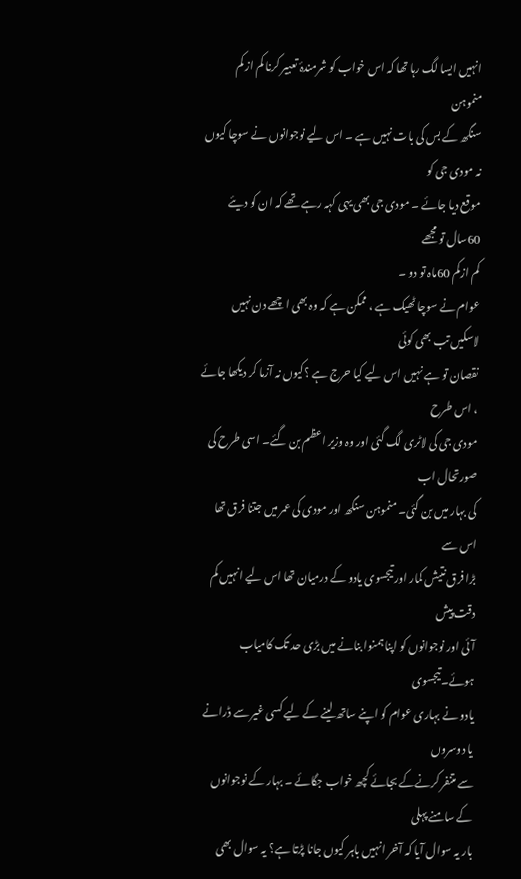انہیں ایسا لگ رہا تھا کہ اس خواب کو شرمندۂ تعبیر کرنا کم از کم منموہن
سنگھ کے بس کی بات نہیں ہے ۔ اس لیے نوجوانوں نے سوچا کیوں نہ مودی جی کو
موقع دیا جائے ۔ مودی جی بھی یہی کہہ رہے تھے کہ ان کو دیئے 60سال تو مجھے
کم ازکم 60ماہ تو دو ۔
عوام نے سوچا ٹھیک ہے ، ممکن ہے کہ وہ بھی اچھے دن نہیں لاسکیں تب بھی کوئی
نقصان تو ہے نہیں اس لیے کیا حرج ہے ؟کیوں نہ آزما کر دیکھا جائے ، اس طرح
مودی جی کی لاٹری لگ گئی اور وہ وزیر اعظم بن گئے۔ اسی طرح کی صورتحال اب
کی بہار میں بن گئی۔ منموہن سنگھ اور مودی کی عمر میں جتنا فرق تھا اس سے
بڑا فرق نتیش کمار اور تیجسوی یادو کے درمیان تھا اس لیے انہیں کم دقت پیش
آئی اور نوجوانوں کو اپنا ہمنوا بنانے میں بڑی حد تک کامیاب ہوئے۔تیجسوی
یادو نے بہاری عوام کو اپنے ساتھ لینے کے لیے کسی غیر سے ڈرانے یا دوسروں
سے متنفر کرنےکے بجائے کچھ خواب جگائے ۔ بہار کے نوجوانوں کے سامنے پہلی
بار یہ سوال آیا کہ آخر انہیں باہر کیوں جانا پڑتا ہے؟ یہ سوال بھی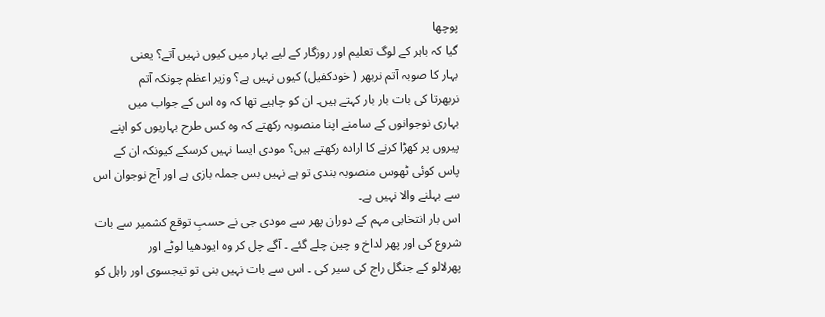پوچھا
گیا کہ باہر کے لوگ تعلیم اور روزگار کے لیے بہار میں کیوں نہیں آتے؟ یعنی
بہار کا صوبہ آتم نربھر ( خودکفیل) کیوں نہیں ہے؟ وزیر اعظم چونکہ آتم
نربھرتا کی بات بار بار کہتے ہیں۔ ان کو چاہیے تھا کہ وہ اس کے جواب میں
بہاری نوجوانوں کے سامنے اپنا منصوبہ رکھتے کہ وہ کس طرح بہاریوں کو اپنے
پیروں پر کھڑا کرنے کا ارادہ رکھتے ہیں؟ مودی ایسا نہیں کرسکے کیونکہ ان کے
پاس کوئی ٹھوس منصوبہ بندی تو ہے نہیں بس جملہ بازی ہے اور آج نوجوان اس
سے بہلنے والا نہیں ہے۔
اس بار انتخابی مہم کے دوران پھر سے مودی جی نے حسبِ توقع کشمیر سے بات
شروع کی اور پھر لداخ و چین چلے گئے ۔ آگے چل کر وہ ایودھیا لوٹے اور
پھرلالو کے جنگل راج کی سیر کی ۔ اس سے بات نہیں بنی تو تیجسوی اور راہل کو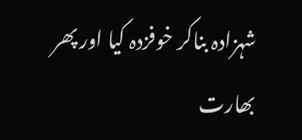شہزادہ بناکر خوفزدہ کیا اور پھر بھارت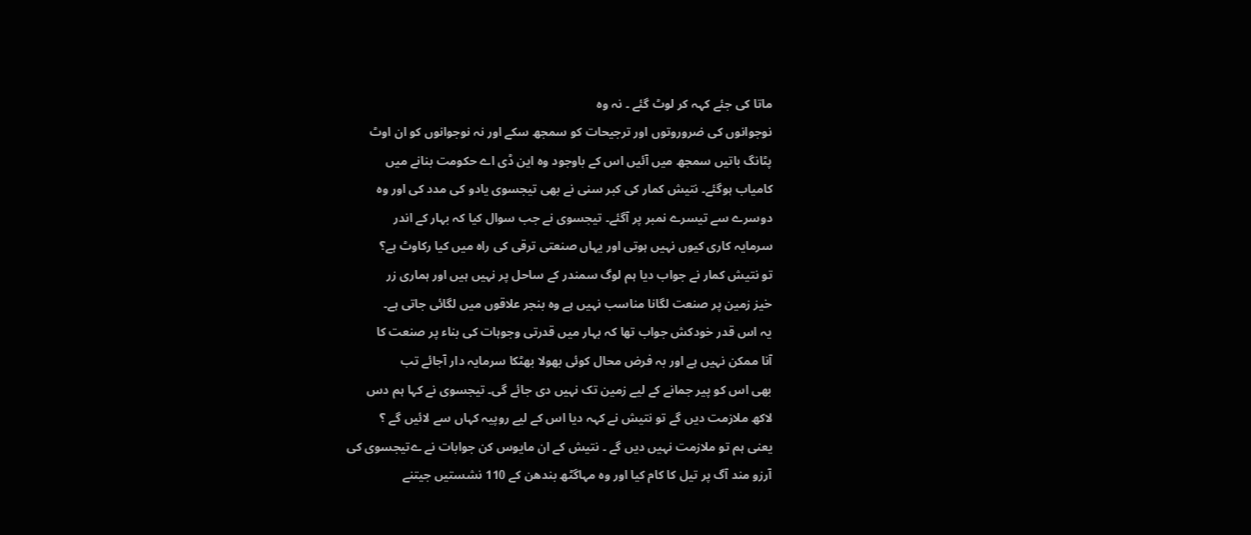ماتا کی جئے کہہ کر لوٹ گئے ۔ نہ وہ
نوجوانوں کی ضروروتوں اور ترجیحات کو سمجھ سکے اور نہ نوجوانوں کو ان اوٹ
پٹانگ باتیں سمجھ میں آئیں اس کے باوجود وہ این ڈی اے حکومت بنانے میں
کامیاب ہوگئے۔ نتیش کمار کی کبر سنی نے بھی تیجسوی یادو کی مدد کی اور وہ
دوسرے سے تیسرے نمبر پر آگئے۔ تیجسوی نے جب سوال کیا کہ بہار کے اندر
سرمایہ کاری کیوں نہیں ہوتی اور یہاں صنعتی ترقی کی راہ میں کیا رکاوٹ ہے؟
تو نتیش کمار نے جواب دیا ہم لوگ سمندر کے ساحل پر نہیں ہیں اور ہماری زر
خیز زمین پر صنعت لگانا مناسب نہیں ہے وہ بنجر علاقوں میں لگائی جاتی ہے۔
یہ اس قدر خودکش جواب تھا کہ بہار میں قدرتی وجوہات کی بناء پر صنعت کا
آنا ممکن نہیں ہے اور بہ فرض محال کوئی بھولا بھٹکا سرمایہ دار آجائے تب
بھی اس کو پیر جمانے کے لیے زمین تک نہیں دی جائے گی۔ تیجسوی نے کہا ہم دس
لاکھ ملازمت دیں گے تو نتیش نے کہہ دیا اس کے لیے روپیہ کہاں سے لائیں گے ؟
یعنی ہم تو ملازمت نہیں دیں گے ۔ نتیش کے ان مایوس کن جوابات نے ےتیجسوی کی
آرزو مند آگ پر تیل کا کام کیا اور وہ مہاگٹھ بندھن کے 110 نشستیں جیتنے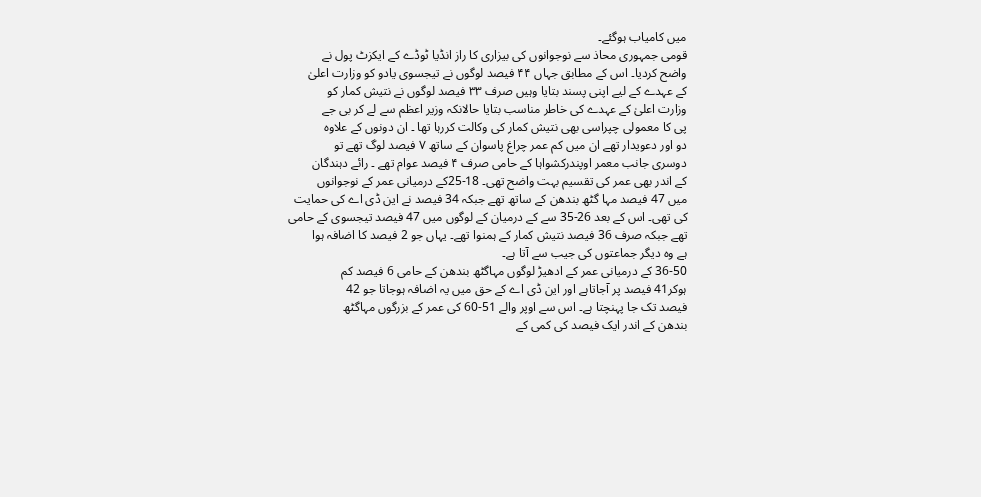میں کامیاب ہوگئے۔
قومی جمہوری محاذ سے نوجوانوں کی بیزاری کا راز انڈیا ٹوڈے کے ایکزٹ پول نے
واضح کردیا۔ اس کے مطابق جہاں ۴۴ فیصد لوگوں نے تیجسوی یادو کو وزارت اعلیٰ
کے عہدے کے لیے اپنی پسند بتایا وہیں صرف ۳۳ فیصد لوگوں نے نتیش کمار کو
وزارت اعلیٰ کے عہدے کی خاطر مناسب بتایا حالانکہ وزیر اعظم سے لے کر بی جے
پی کا معمولی چپراسی بھی نتیش کمار کی وکالت کررہا تھا ۔ ان دونوں کے علاوہ
دو اور دعویدار تھے ان میں کم عمر چراغ پاسوان کے ساتھ ۷ فیصد لوگ تھے تو
دوسری جانب معمر اوپندرکشواہا کے حامی صرف ۴ فیصد عوام تھے ۔ رائے دہندگان
کے اندر بھی عمر کی تقسیم بہت واضح تھی۔ 18-25کے درمیانی عمر کے نوجوانوں
میں 47 فیصد مہا گٹھ بندھن کے ساتھ تھے جبکہ 34 فیصد نے این ڈی اے کی حمایت
کی تھی۔ اس کے بعد 26-35 سے کے درمیان کے لوگوں میں 47 فیصد تیجسوی کے حامی
تھے جبکہ صرف 36 فیصد نتیش کمار کے ہمنوا تھے۔ یہاں جو 2 فیصد کا اضافہ ہوا
ہے وہ دیگر جماعتوں کی جیب سے آتا ہے۔
36-50 کے درمیانی عمر کے ادھیڑ لوگوں مہاگٹھ بندھن کے حامی 6 فیصد کم
ہوکر41 فیصد پر آجاتاہے اور این ڈی اے کے حق میں یہ اضافہ ہوجاتا جو 42
فیصد تک جا پہنچتا ہے۔ اس سے اوپر والے 51-60 کی عمر کے بزرگوں مہاگٹھ
بندھن کے اندر ایک فیصد کی کمی کے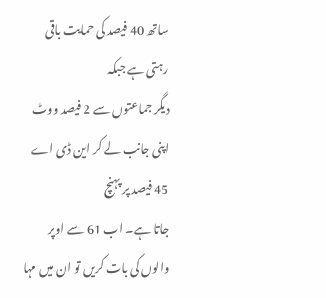ساتھ 40 فیصد کی حمایت باقی رہتی ہے جبکہ
دیگر جماعتوں سے 2 فیصد ووٹ اپنی جانب لے کر این ڈی اے 45 فیصد پر پہنچ
جاتا ہے۔ اب 61 سے اوپر والوں کی بات کریں تو ان میں مہا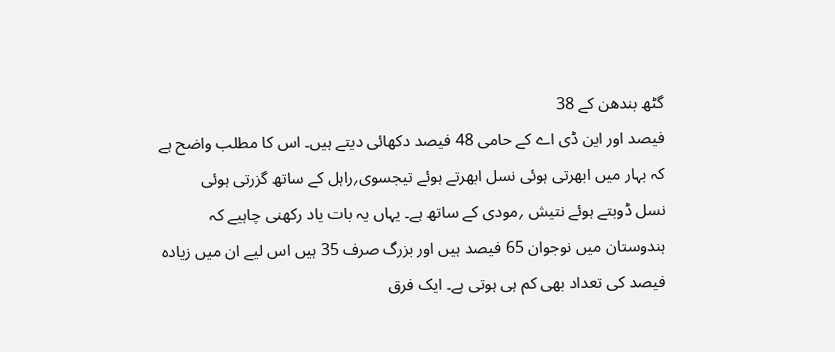گٹھ بندھن کے 38
فیصد اور این ڈی اے کے حامی 48 فیصد دکھائی دیتے ہیں۔ اس کا مطلب واضح ہے
کہ بہار میں ابھرتی ہوئی نسل ابھرتے ہوئے تیجسوی؍راہل کے ساتھ گزرتی ہوئی
نسل ڈوبتے ہوئے نتیش ؍مودی کے ساتھ ہے۔ یہاں یہ بات یاد رکھنی چاہیے کہ
ہندوستان میں نوجوان 65 فیصد ہیں اور بزرگ صرف 35 ہیں اس لیے ان میں زیادہ
فیصد کی تعداد بھی کم ہی ہوتی ہے۔ ایک فرق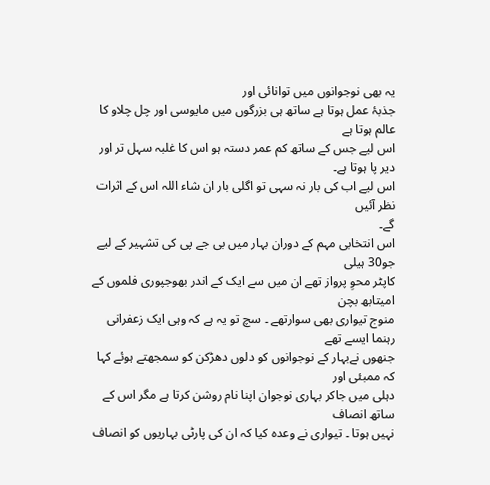یہ بھی نوجوانوں میں توانائی اور
جذبۂ عمل ہوتا ہے ساتھ ہی بزرگوں میں مایوسی اور چل چلاو کا عالم ہوتا ہے
اس لیے جس کے ساتھ کم عمر دستہ ہو اس کا غلبہ سہل تر اور دیر پا ہوتا ہے۔
اس لیے اب کی بار نہ سہی تو اگلی بار ان شاء اللہ اس کے اثرات نظر آئیں
گے۔
اس انتخابی مہم کے دوران بہار میں بی جے پی کی تشہیر کے لیے جو30 ہیلی
کاپٹر محوِ پرواز تھے ان میں سے ایک کے اندر بھوجپوری فلموں کے امیتابھ بچن
منوج تیواری بھی سوارتھے ۔ سچ تو یہ ہے کہ وہی ایک زعفرانی رہنما ایسے تھے
جنھوں نےبہار کے نوجوانوں کو دلوں دھڑکن کو سمجھتے ہوئے کہا کہ ممبئی اور
دہلی میں جاکر بہاری نوجوان اپنا نام روشن کرتا ہے مگر اس کے ساتھ انصاف
نہیں ہوتا ۔ تیواری نے وعدہ کیا کہ ان کی پارٹی بہاریوں کو انصاف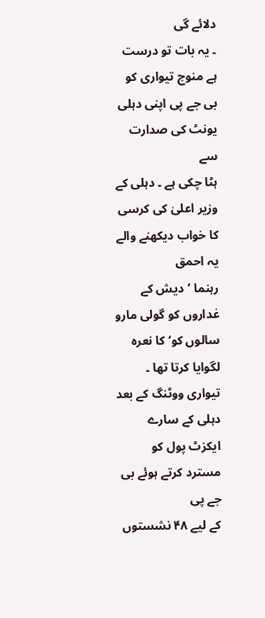دلائے گی
۔ یہ بات تو درست ہے منوج تیواری کو بی جے پی اپنی دہلی یونٹ کی صدارت سے
ہٹا چکی ہے ۔ دہلی کے وزیر اعلیٰ کی کرسی کا خواب دیکھنے والے یہ احمق
رہنما ’دیش کے غداروں کو گولی مارو سالوں کو‘ کا نعرہ لگوایا کرتا تھا ۔
تیواری ووٹنگ کے بعد دہلی کے سارے ایکزٹ پول کو مسترد کرتے ہوئے بی جے پی
کے لیے ۴۸ نشستوں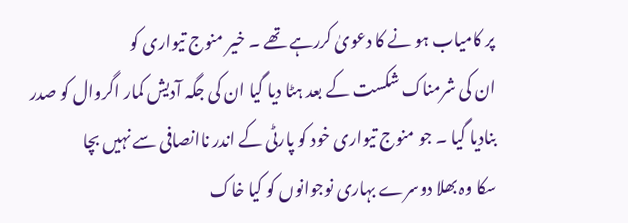پر کامیاب ہو نے کا دعویٰ کررہے تھے ۔ خیر منوج تیواری کو
ان کی شرمناک شکست کے بعد ہٹا دیا گیا ان کی جگہ آدیش کمار اگروال کو صدر
بنادیا گیا ۔ جو منوج تیواری خود کو پارٹی کے اندر ناانصافی سے نہیں بچا
سکا وہ بھلا دوسرے بہاری نوجوانوں کو کیا خاک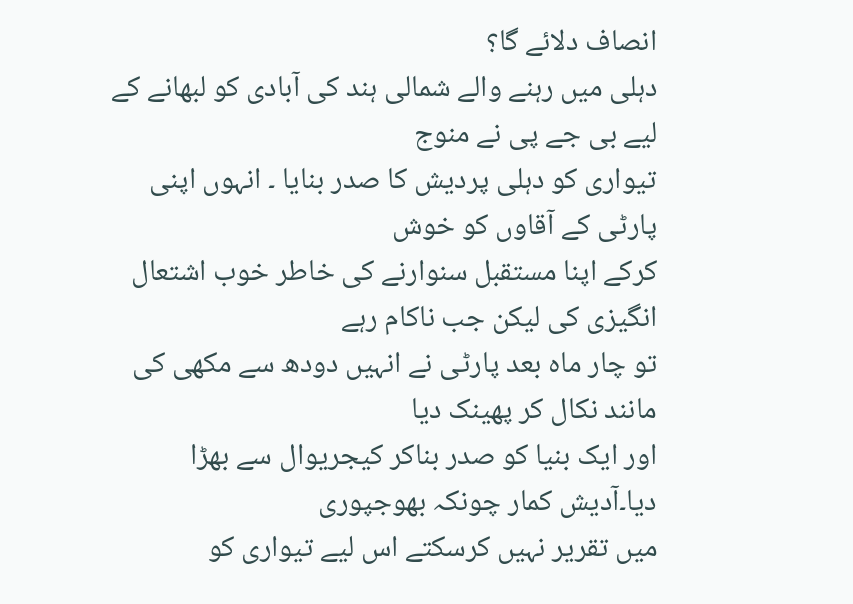انصاف دلائے گا؟
دہلی میں رہنے والے شمالی ہند کی آبادی کو لبھانے کے لیے بی جے پی نے منوج
تیواری کو دہلی پردیش کا صدر بنایا ۔ انہوں اپنی پارٹی کے آقاوں کو خوش
کرکے اپنا مستقبل سنوارنے کی خاطر خوب اشتعال انگیزی کی لیکن جب ناکام رہے
تو چار ماہ بعد پارٹی نے انہیں دودھ سے مکھی کی مانند نکال کر پھینک دیا
اور ایک بنیا کو صدر بناکر کیجریوال سے بھڑا دیا۔آدیش کمار چونکہ بھوجپوری
میں تقریر نہیں کرسکتے اس لیے تیواری کو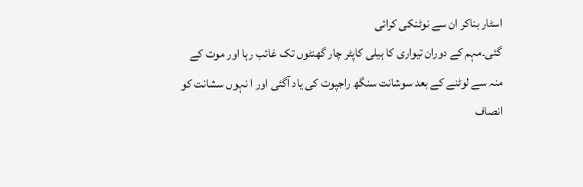اسٹار بناکر ان سے نوٹنکی کرائی
گئی۔مہم کے دوران تیواری کا ہیلی کاپٹر چار گھنٹوں تک غائب رہا اور موت کے
منہ سے لوٹنے کے بعد سوشانت سنگھ راجپوت کی یاد آگئی اور ا نہوں سشانت کو
انصاف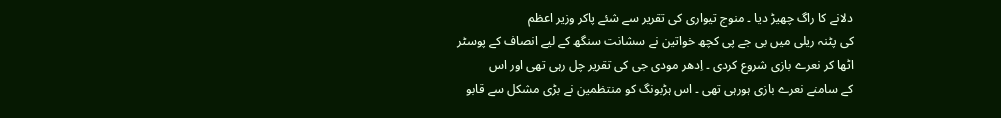دلانے کا راگ چھیڑ دیا ۔ منوج تیواری کی تقریر سے شئے پاکر وزیر اعظم
کی پٹنہ ریلی میں بی جے پی کچھ خواتین نے سشانت سنگھ کے لیے انصاف کے پوسٹر
اٹھا کر نعرے بازی شروع کردی ۔ اِدھر مودی جی کی تقریر چل رہی تھی اور اس
کے سامنے نعرے بازی ہورہی تھی ۔ اس ہڑبونگ کو منتظمین نے بڑی مشکل سے قابو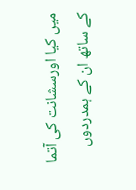میں کیا اورسشانت کی آتما کے ساتھ ان کے ہمدردوں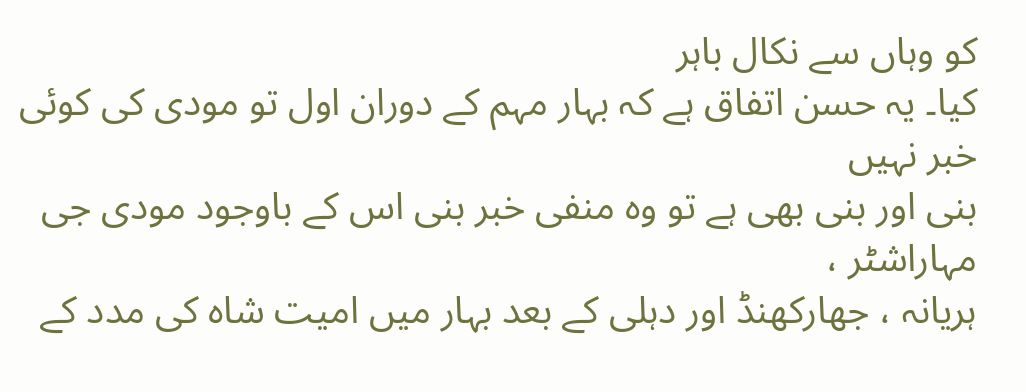کو وہاں سے نکال باہر
کیا۔ یہ حسن اتفاق ہے کہ بہار مہم کے دوران اول تو مودی کی کوئی خبر نہیں
بنی اور بنی بھی ہے تو وہ منفی خبر بنی اس کے باوجود مودی جی مہاراشٹر ،
ہریانہ ، جھارکھنڈ اور دہلی کے بعد بہار میں امیت شاہ کی مدد کے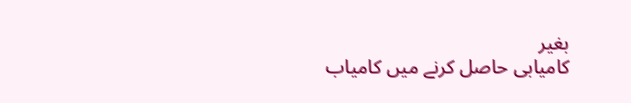بغیر
کامیابی حاصل کرنے میں کامیاب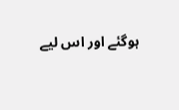ہوگئے اور اس لیے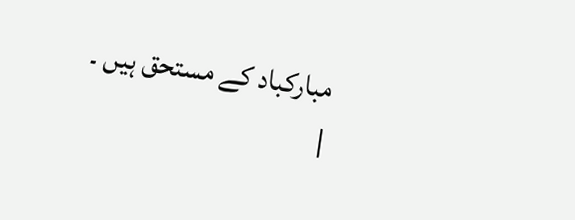مبارکباد کے مستحق ہیں ۔
|